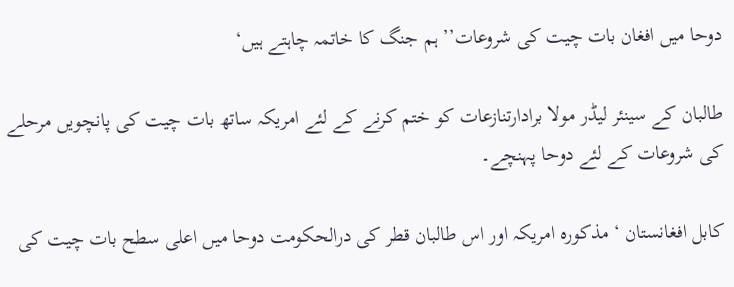دوحا میں افغان بات چیت کی شروعات’’ ہم جنگ کا خاتمہ چاہتے ہیں‘

طالبان کے سینئر لیڈر مولا برادارتنازعات کو ختم کرنے کے لئے امریکہ ساتھ بات چیت کی پانچویں مرحلے کی شروعات کے لئے دوحا پہنچے۔

کابل افغانستان ‘ مذکورہ امریکہ اور اس طالبان قطر کی درالحکومت دوحا میں اعلی سطح بات چیت کی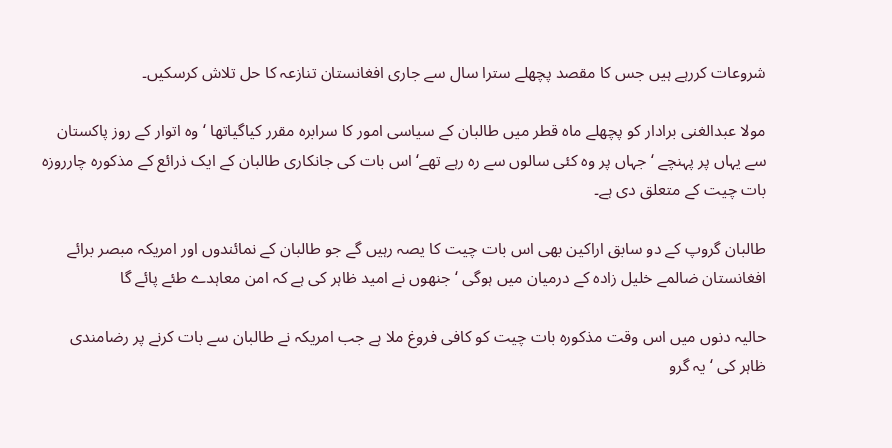شروعات کررہے ہیں جس کا مقصد پچھلے سترا سال سے جاری افغانستان تنازعہ کا حل تلاش کرسکیں۔

مولا عبدالغنی برادار کو پچھلے ماہ قطر میں طالبان کے سیاسی امور کا سرابرہ مقرر کیاگیاتھا ‘ وہ اتوار کے روز پاکستان سے یہاں پر پہنچے ‘ جہاں پر وہ کئی سالوں سے رہ رہے تھے‘ اس بات کی جانکاری طالبان کے ایک ذرائع کے مذکورہ چارروزہ بات چیت کے متعلق دی ہے۔

طالبان گروپ کے دو سابق اراکین بھی اس بات چیت کا یصہ رہیں گے جو طالبان کے نمائندوں اور امریکہ مبصر برائے افغانستان ضالمے خلیل زادہ کے درمیان میں ہوگی ‘ جنھوں نے امید ظاہر کی ہے کہ امن معاہدے طئے پائے گا

حالیہ دنوں میں اس وقت مذکورہ بات چیت کو کافی فروغ ملا ہے جب امریکہ نے طالبان سے بات کرنے پر رضامندی ظاہر کی ‘ یہ گرو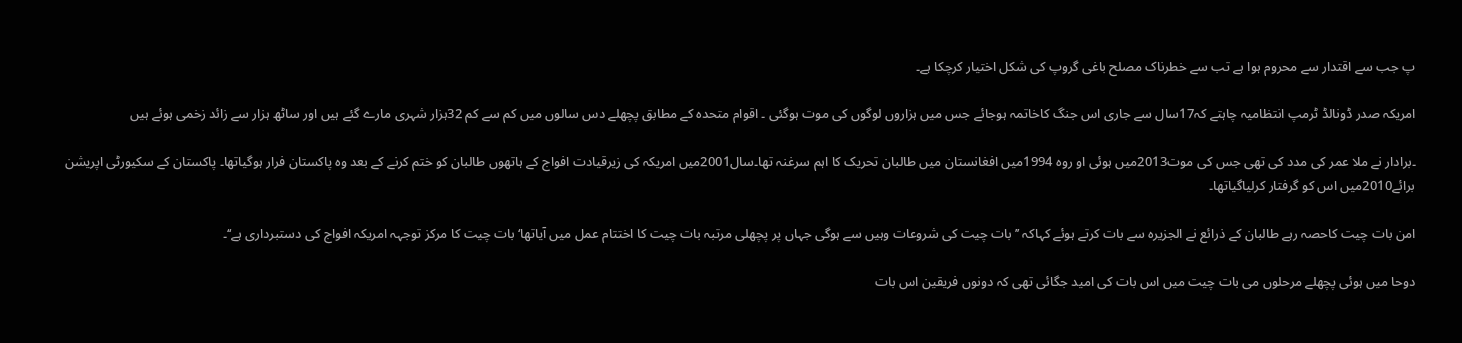پ جب سے اقتدار سے محروم ہوا ہے تب سے خطرناک مصلح باغی گروپ کی شکل اختیار کرچکا ہے۔

امریکہ صدر ڈونالڈ ٹرمپ انتظامیہ چاہتے کہ17سال سے جاری اس جنگ کاخاتمہ ہوجائے جس میں ہزاروں لوگوں کی موت ہوگئی ۔ اقوام متحدہ کے مطابق پچھلے دس سالوں میں کم سے کم 32ہزار شہری مارے گئے ہیں اور ساٹھ ہزار سے زائد زخمی ہوئے ہیں

۔برادار نے ملا عمر کی مدد کی تھی جس کی موت2013میں ہوئی او روہ 1994میں افغانستان میں طالبان تحریک کا اہم سرغنہ تھا۔سال2001میں امریکہ کی زیرقیادت افواج کے ہاتھوں طالبان کو ختم کرنے کے بعد وہ پاکستان فرار ہوگیاتھا۔ پاکستان کے سکیورٹی اپریشن برائے2010میں اس کو گرفتار کرلیاگیاتھا۔

امن بات چیت کاحصہ رہے طالبان کے ذرائع نے الجزیرہ سے بات کرتے ہوئے کہاکہ ’’ بات چیت کی شروعات وہیں سے ہوگی جہاں پر پچھلی مرتبہ بات چیت کا اختتام عمل میں آیاتھا‘ بات چیت کا مرکز توجہہ امریکہ افواج کی دستبرداری ہے‘‘۔

دوحا میں ہوئی پچھلے مرحلوں می بات چیت میں اس بات کی امید جگائی تھی کہ دونوں فریقین اس بات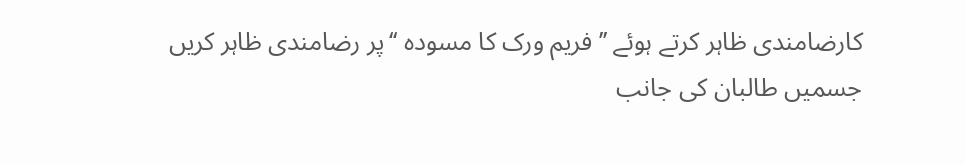کارضامندی ظاہر کرتے ہوئے ’’ فریم ورک کا مسودہ ‘‘پر رضامندی ظاہر کریں جسمیں طالبان کی جانب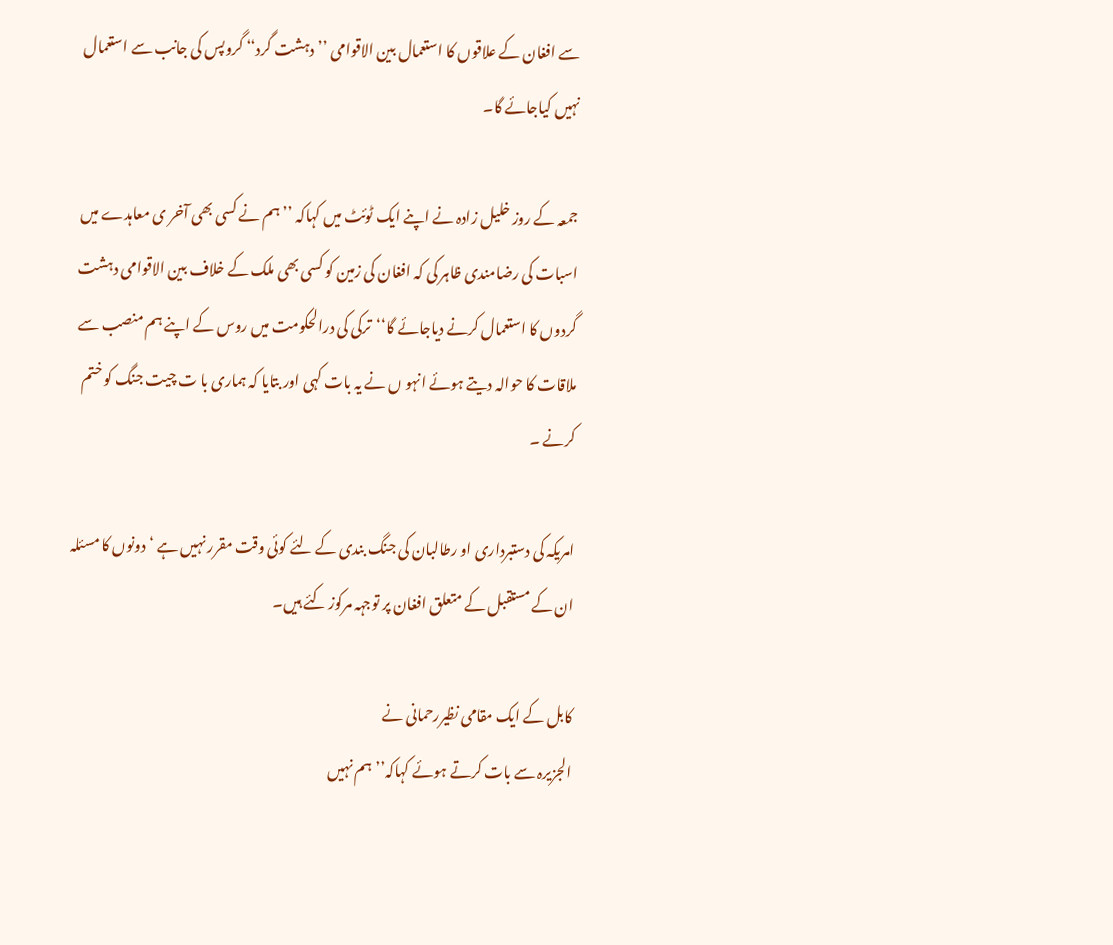سے افغان کے علاقوں کا استعمال بین الاقوامی ’’ دہشت گرد‘‘ گروپس کی جانب سے استعمال نہیں کیاجائے گا۔

جمعہ کے روز خلیل زادہ نے اپنے ایک ٹوئٹ میں کہاکہ ’’ ہم نے کسی بھی آخر ی معاہدے میں اسبات کی رضامندی ظاہر کی کہ افغان کی زمین کو کسی بھی ملک کے خلاف بین الاقوامی دہشت گردوں کا استعمال کرنے دیاجائے گا‘‘ترکی کی درالحکومت میں روس کے اپنے ہم منصب سے ملاقات کا حوالہ دیتے ہوئے انہو ں نے یہ بات کہی اور بتایا کہ ہماری با ت چیت جنگ کو ختم کرنے ۔

امریکہ کی دستبرداری او رطالبان کی جنگ بندی کے لئے کوئی وقت مقرر نہیں ہے ‘ دونوں کا مسئلہ ان کے مستقبل کے متعلق افغان پر توجہہ مرکوز کئے ہیں۔

کابل کے ایک مقامی نظیررحمانی نے
الجزیرہ سے بات کرتے ہوئے کہاکہ’’ ہم نہیں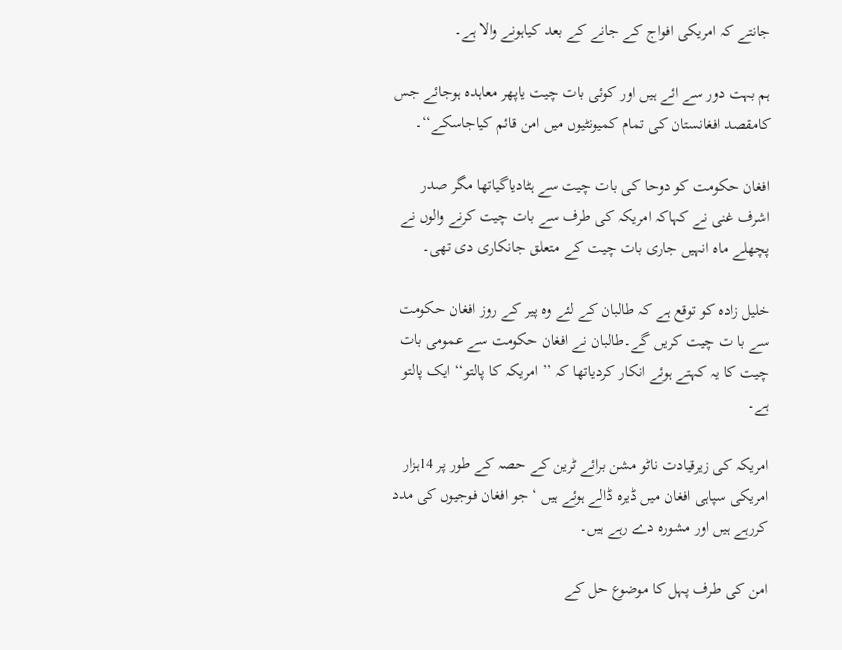جانتے کہ امریکی افواج کے جانے کے بعد کیاہونے والا ہے۔

ہم بہت دور سے ائے ہیں اور کوئی بات چیت یاپھر معاہدہ ہوجائے جس کامقصد افغانستان کی تمام کمیونٹیوں میں امن قائم کیاجاسکے‘‘۔

افغان حکومت کو دوحا کی بات چیت سے ہٹادیاگیاتھا مگر صدر اشرف غنی نے کہاکہ امریکہ کی طرف سے بات چیت کرنے والوں نے پچھلے ماہ انہیں جاری بات چیت کے متعلق جانکاری دی تھی۔

خلیل زادہ کو توقع ہے کہ طالبان کے لئے وہ پیر کے روز افغان حکومت سے با ت چیت کریں گے۔طالبان نے افغان حکومت سے عمومی بات چیت کا یہ کہتے ہوئے انکار کردیاتھا کہ ’’ امریکہ کا پالتو‘‘ ایک پالتو ہے۔

امریکہ کی زیرقیادت ناٹو مشن برائے ٹرین کے حصہ کے طور پر 14ہزار امریکی سپاہی افغان میں ڈیرہ ڈالے ہوئے ہیں ‘ جو افغان فوجیوں کی مدد کررہے ہیں اور مشورہ دے رہے ہیں۔

امن کی طرف پہل کا موضوع حل کے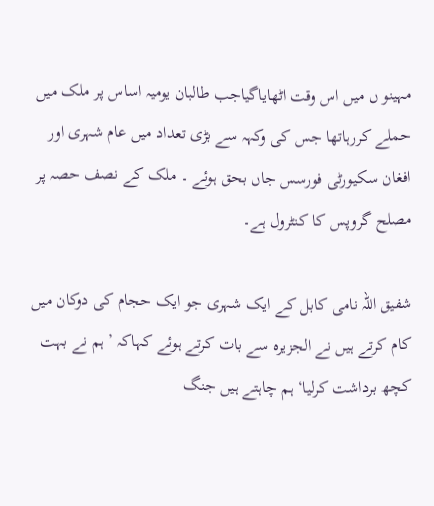مہینو ں میں اس وقت اٹھایاگیاجب طالبان یومیہ اساس پر ملک میں حملے کررہاتھا جس کی وکہہ سے بڑی تعداد میں عام شہری اور افغان سکیورٹی فورسس جاں بحق ہوئے ۔ ملک کے نصف حصہ پر مصلح گروپس کا کنٹرول ہے۔

شفیق اللہ نامی کابل کے ایک شہری جو ایک حجام کی دوکان میں کام کرتے ہیں نے الجزیرہ سے بات کرتے ہوئے کہاکہ ’ ہم نے بہت کچھ برداشت کرلیا‘ ہم چاہتے ہیں جنگ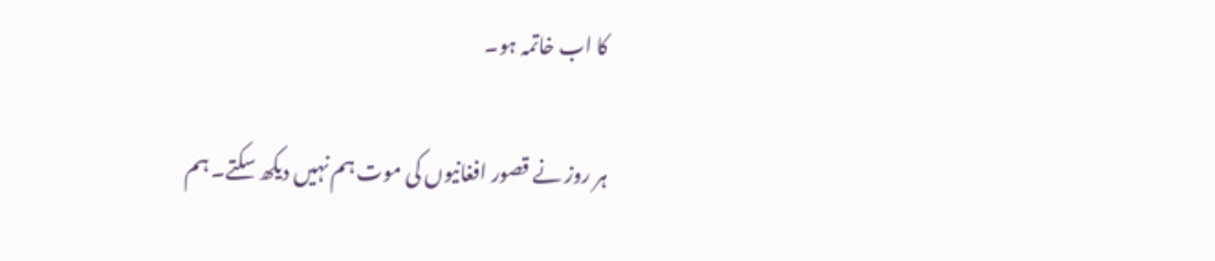کا اب خاتمہ ہو۔

ہر روز نے قصور افغانیوں کی موت ہم نہیں دیکھ سکتے۔ ہم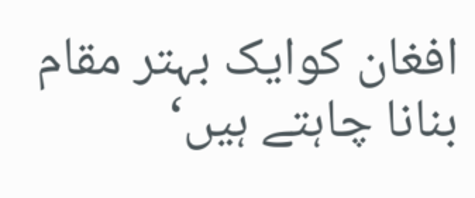افغان کوایک بہتر مقام بنانا چاہتے ہیں‘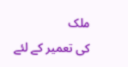ملک
کی تعمیر کے لئے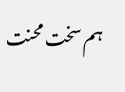ہم سخت محنت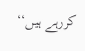کررہے ہیں‘‘